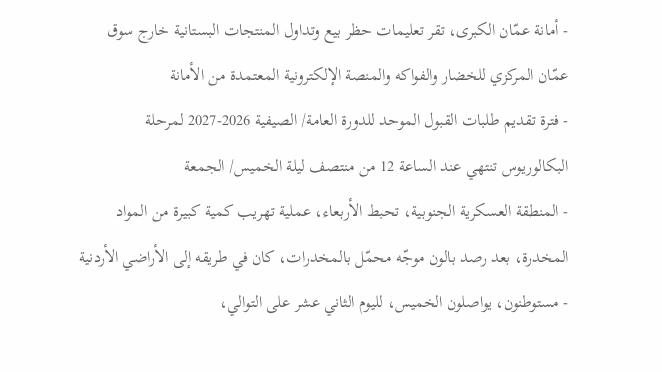- أمانة عمّان الكبرى، تقر تعليمات حظر بيع وتداول المنتجات البستانية خارج سوق عمّان المركزي للخضار والفواكه والمنصة الإلكترونية المعتمدة من الأمانة
- فترة تقديم طلبات القبول الموحد للدورة العامة/ الصيفية 2026-2027 لمرحلة البكالوريوس تنتهي عند الساعة 12 من منتصف ليلة الخميس/ الجمعة
- المنطقة العسكرية الجنوبية، تحبط الأربعاء، عملية تهريب كمية كبيرة من المواد المخدرة، بعد رصد بالون موجّه محمّل بالمخدرات، كان في طريقه إلى الأراضي الأردنية
- مستوطنون، يواصلون الخميس، لليوم الثاني عشر على التوالي،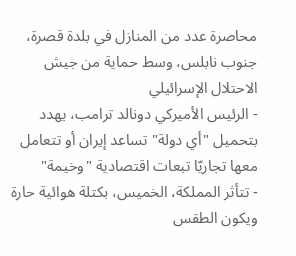محاصرة عدد من المنازل في بلدة قصرة، جنوب نابلس، وسط حماية من جيش الاحتلال الإسرائيلي
- الرئيس الأميركي دونالد ترامب، يهدد بتحميل "أي دولة" تساعد إيران أو تتعامل معها تجاريّا تبعات اقتصادية "وخيمة"
- تتأثر المملكة، الخميس، بكتلة هوائية حارة ويكون الطقس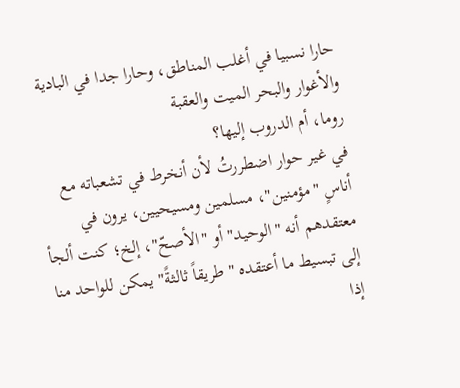حارا نسبيا في أغلب المناطق، وحارا جدا في البادية والأغوار والبحر الميت والعقبة
روما، أم الدروب إليها؟
في غير حوار اضطررتُ لأن أنخرط في تشعباته مع أناسٍ "مؤمنين"، مسلمين ومسيحيين، يرون في معتقدهم أنه "الوحيد" أو "الأصحّ"، إلخ؛ كنت ألجأ إلى تبسيط ما أعتقده "طريقاً ثالثةً" يمكن للواحد منا إذا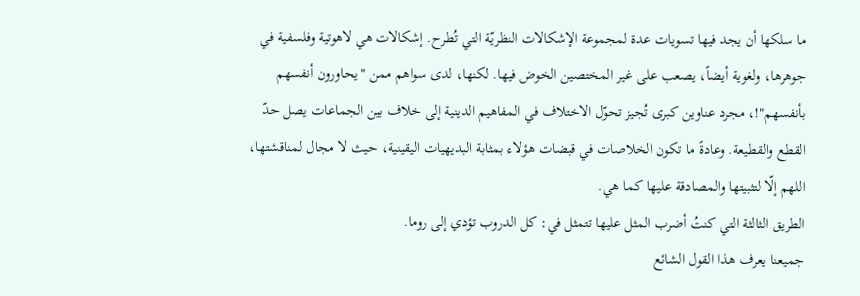ما سلكها أن يجد فيها تسويات عدة لمجموعة الإشكالات النظريّة التي تُطرح. إشكالات هي لاهوتية وفلسفية في جوهرها، ولغوية أيضاً، يصعب على غير المختصين الخوض فيها. لكنها، لدى سواهم ممن "يحاورون أنفسهم بأنفسهم"!، مجرد عناوين كبرى تُجيز تحوّل الاختلاف في المفاهيم الدينية إلى خلاف بين الجماعات يصل حدّ القطع والقطيعة. وعادةً ما تكون الخلاصات في قبضات هؤلاء بمثابة البديهيات اليقينية، حيث لا مجال لمناقشتها، اللهم إلّا لتثبيتها والمصادقة عليها كما هي.
الطريق الثالثة التي كنتُ أضرب المثل عليها تتمثل في: كل الدروب تؤدي إلى روما.
جميعنا يعرف هذا القول الشائع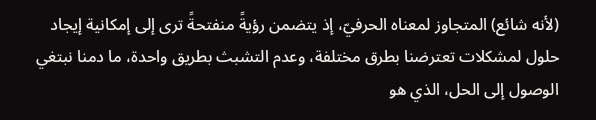(لأنه شائع) المتجاوز لمعناه الحرفيّ، إذ يتضمن رؤيةً منفتحةً ترى إلى إمكانية إيجاد حلول لمشكلات تعترضنا بطرق مختلفة، وعدم التشبث بطريق واحدة، ما دمنا نبتغي الوصول إلى الحل، الذي هو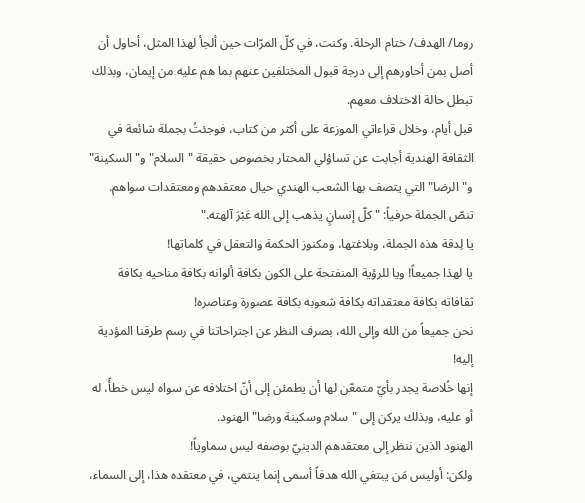روما/ الهدف/ ختام الرحلة. وكنت، في كلّ المرّات حين ألجأ لهذا المثل، أحاول أن أصل بمن أحاورهم إلى درجة قبول المختلفين عنهم بما هم عليه من إيمان، وبذلك تبطل حالة الاختلاف معهم.
قبل أيام، وخلال قراءاتي الموزعة على أكثر من كتاب، فوجئتُ بجملة شائعة في الثقافة الهندية أجابت عن تساؤلي المحتار بخصوص حقيقة "السلام" و"السكينة" و"الرضا" التي يتصف بها الشعب الهندي حيال معتقدهم ومعتقدات سواهم. تنصّ الجملة حرفياً: "كلّ إنسانٍ يذهب إلى الله عَبْرَ آلهته."
يا لِدقة هذه الجملة، وبلاغتها، ومكنوز الحكمة والتعقل في كلماتها!
يا لهذا جميعاً! ويا للرؤية المنفتحة على الكون بكافة ألوانه بكافة مناحيه بكافة ثقافاته بكافة معتقداته بكافة شعوبه بكافة عصورة وعناصره!
نحن جميعاً من الله وإلى الله، بصرف النظر عن اجتراحاتنا في رسم طرقنا المؤدية إليه!
إنها خُلاصة يجدر بأيّ متمعّن لها أن يطمئن إلى أنّ اختلافه عن سواه ليس خطأً، له أو عليه، وبذلك يركن إلى "سلام وسكينة ورضا" الهنود.
الهنود الذين ننظر إلى معتقدهم الدينيّ بوصفه ليس سماوياً!
ولكن: أوليس مَن يبتغي الله هدفاً أسمى إنما ينتمي، في معتقده هذا، إلى السماء،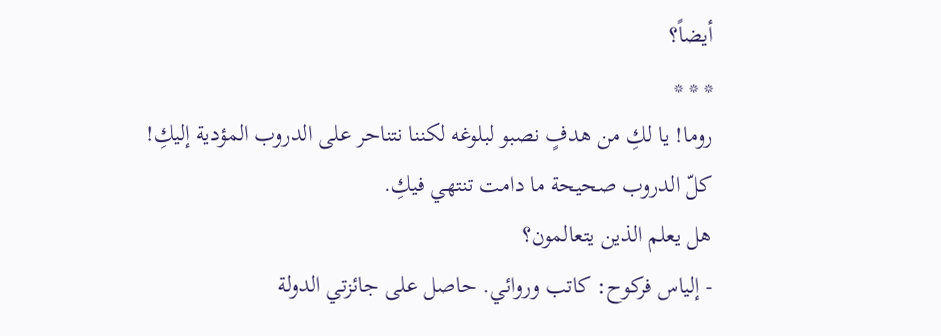أيضاً؟
* * *
روما! يا لكِ من هدفٍ نصبو لبلوغه لكننا نتناحر على الدروب المؤدية إليكِ!
كلّ الدروب صحيحة ما دامت تنتهي فيكِ.
هل يعلم الذين يتعالمون؟
- إلياس فركوح: كاتب وروائي. حاصل على جائزتي الدولة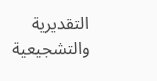التقديرية والتشجيعية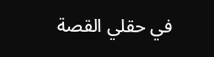في حقلي القصة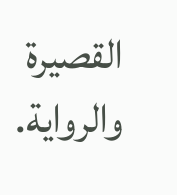القصيرة والرواية.